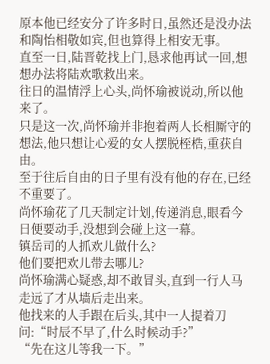原本他已经安分了许多时日,虽然还是没办法和陶怡相敬如宾,但也算得上相安无事。
直至一日,陆晋乾找上门,恳求他再试一回,想想办法将陆欢歌救出来。
往日的温情浮上心头,尚怀瑜被说动,所以他来了。
只是这一次,尚怀瑜并非抱着两人长相厮守的想法,他只想让心爱的女人摆脱桎梏,重获自由。
至于往后自由的日子里有没有他的存在,已经不重要了。
尚怀瑜花了几天制定计划,传递消息,眼看今日便要动手,没想到会碰上这一幕。
镇岳司的人抓欢儿做什么?
他们要把欢儿带去哪儿?
尚怀瑜满心疑惑,却不敢冒头,直到一行人马走远了才从墙后走出来。
他找来的人手跟在后头,其中一人提着刀问:“时辰不早了,什么时候动手?”
“先在这儿等我一下。”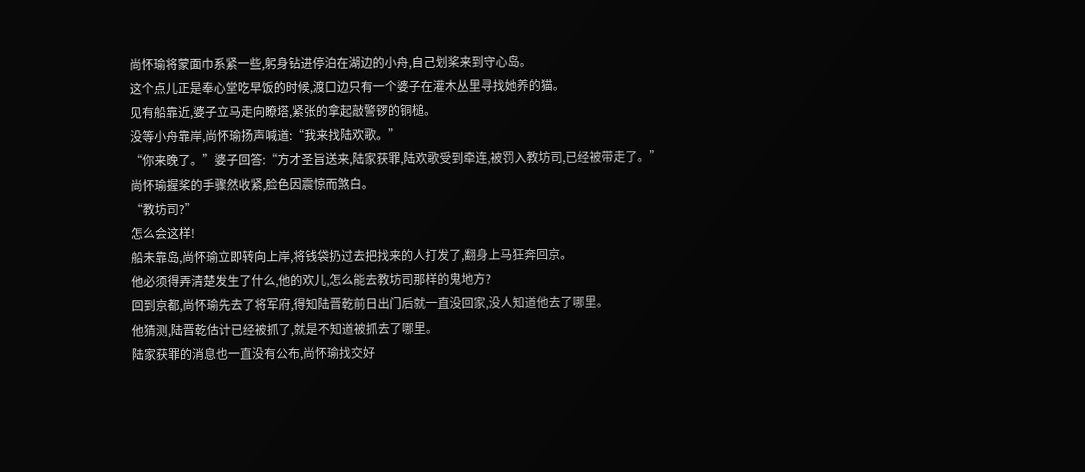尚怀瑜将蒙面巾系紧一些,躬身钻进停泊在湖边的小舟,自己划桨来到守心岛。
这个点儿正是奉心堂吃早饭的时候,渡口边只有一个婆子在灌木丛里寻找她养的猫。
见有船靠近,婆子立马走向瞭塔,紧张的拿起敲警锣的铜槌。
没等小舟靠岸,尚怀瑜扬声喊道:“我来找陆欢歌。”
“你来晚了。”婆子回答:“方才圣旨送来,陆家获罪,陆欢歌受到牵连,被罚入教坊司,已经被带走了。”
尚怀瑜握桨的手骤然收紧,脸色因震惊而煞白。
“教坊司?”
怎么会这样!
船未靠岛,尚怀瑜立即转向上岸,将钱袋扔过去把找来的人打发了,翻身上马狂奔回京。
他必须得弄清楚发生了什么,他的欢儿,怎么能去教坊司那样的鬼地方?
回到京都,尚怀瑜先去了将军府,得知陆晋乾前日出门后就一直没回家,没人知道他去了哪里。
他猜测,陆晋乾估计已经被抓了,就是不知道被抓去了哪里。
陆家获罪的消息也一直没有公布,尚怀瑜找交好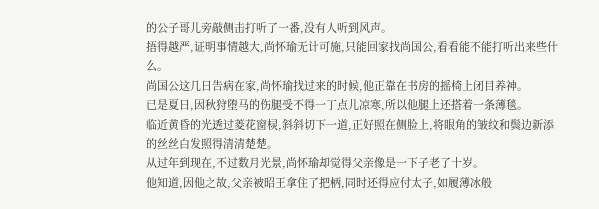的公子哥儿旁敲侧击打听了一番,没有人听到风声。
捂得越严,证明事情越大,尚怀瑜无计可施,只能回家找尚国公,看看能不能打听出来些什么。
尚国公这几日告病在家,尚怀瑜找过来的时候,他正靠在书房的摇椅上闭目养神。
已是夏日,因秋狩堕马的伤腿受不得一丁点儿凉寒,所以他腿上还搭着一条薄毯。
临近黄昏的光透过菱花窗棂,斜斜切下一道,正好照在侧脸上,将眼角的皱纹和鬓边新添的丝丝白发照得清清楚楚。
从过年到现在,不过数月光景,尚怀瑜却觉得父亲像是一下子老了十岁。
他知道,因他之故,父亲被昭王拿住了把柄,同时还得应付太子,如履薄冰般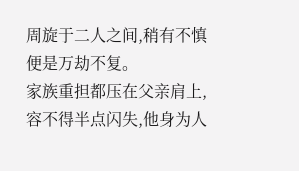周旋于二人之间,稍有不慎便是万劫不复。
家族重担都压在父亲肩上,容不得半点闪失,他身为人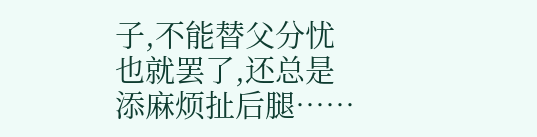子,不能替父分忧也就罢了,还总是添麻烦扯后腿……